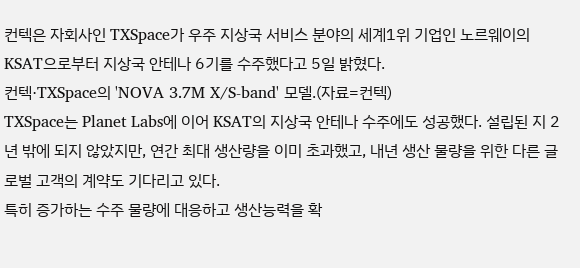컨텍은 자회사인 TXSpace가 우주 지상국 서비스 분야의 세계1위 기업인 노르웨이의 KSAT으로부터 지상국 안테나 6기를 수주했다고 5일 밝혔다.
컨텍·TXSpace의 'NOVA 3.7M X/S-band' 모델.(자료=컨텍)
TXSpace는 Planet Labs에 이어 KSAT의 지상국 안테나 수주에도 성공했다. 설립된 지 2년 밖에 되지 않았지만, 연간 최대 생산량을 이미 초과했고, 내년 생산 물량을 위한 다른 글로벌 고객의 계약도 기다리고 있다.
특히 증가하는 수주 물량에 대응하고 생산능력을 확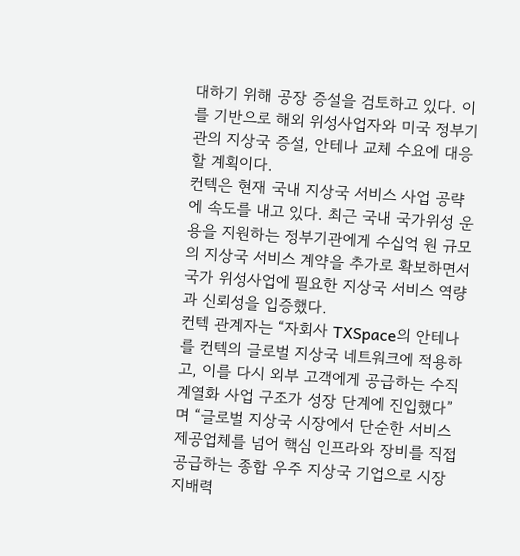대하기 위해 공장 증설을 검토하고 있다. 이를 기반으로 해외 위성사업자와 미국 정부기관의 지상국 증설, 안테나 교체 수요에 대응할 계획이다.
컨텍은 현재 국내 지상국 서비스 사업 공략에 속도를 내고 있다. 최근 국내 국가위성 운용을 지원하는 정부기관에게 수십억 원 규모의 지상국 서비스 계약을 추가로 확보하면서 국가 위성사업에 필요한 지상국 서비스 역량과 신뢰성을 입증했다.
컨텍 관계자는 “자회사 TXSpace의 안테나를 컨텍의 글로벌 지상국 네트워크에 적용하고, 이를 다시 외부 고객에게 공급하는 수직계열화 사업 구조가 성장 단계에 진입했다”며 “글로벌 지상국 시장에서 단순한 서비스 제공업체를 넘어 핵심 인프라와 장비를 직접 공급하는 종합 우주 지상국 기업으로 시장 지배력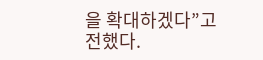을 확대하겠다”고 전했다.